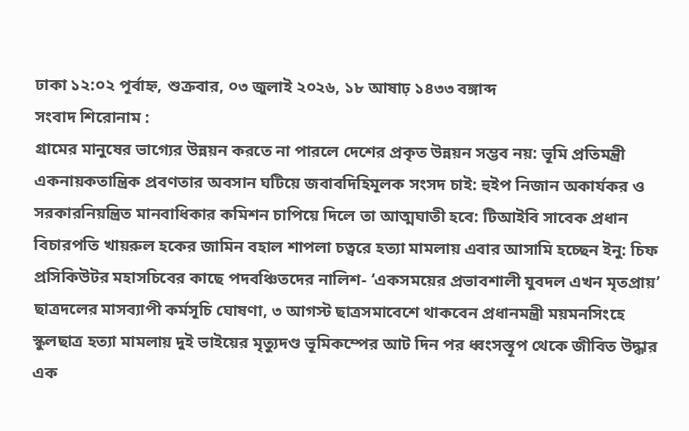ঢাকা ১২:০২ পূর্বাহ্ন, শুক্রবার, ০৩ জুলাই ২০২৬, ১৮ আষাঢ় ১৪৩৩ বঙ্গাব্দ
সংবাদ শিরোনাম :
গ্রামের মানুষের ভাগ্যের উন্নয়ন করতে না পারলে দেশের প্রকৃত উন্নয়ন সম্ভব নয়: ভূমি প্রতিমন্ত্রী একনায়কতান্ত্রিক প্রবণতার অবসান ঘটিয়ে জবাবদিহিমূলক সংসদ চাই: হুইপ নিজান অকার্যকর ও সরকারনিয়ন্ত্রিত মানবাধিকার কমিশন চাপিয়ে দিলে তা আত্মঘাতী হবে: টিআইবি সাবেক প্রধান বিচারপতি খায়রুল হকের জামিন বহাল শাপলা চত্বরে হত্যা মামলায় এবার আসামি হচ্ছেন ইনু: চিফ প্রসিকিউটর মহাসচিবের কাছে পদবঞ্চিতদের নালিশ- ‘একসময়ের প্রভাবশালী যুবদল এখন মৃতপ্রায়’ ছাত্রদলের মাসব্যাপী কর্মসূচি ঘোষণা, ৩ আগস্ট ছাত্রসমাবেশে থাকবেন প্রধানমন্ত্রী ময়মনসিংহে স্কুলছাত্র হত্যা মামলায় দুই ভাইয়ের মৃত্যুদণ্ড ভূমিকম্পের আট দিন পর ধ্বংসস্তূপ থেকে জীবিত উদ্ধার এক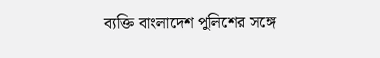ব্যক্তি বাংলাদেশ পুলিশের সঙ্গে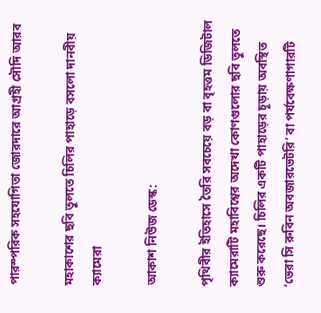পারস্পরিক সহযোগিতা জোরদারে আগ্রহী সৌদি আরব

মহাকাশের ছবি তুলতে চিলির পাহাড়ে বসলো দানবীয় ক্যামেরা

আকাশ নিউজ ডেস্ক:

পৃথিবীর ইতিহাসে তৈরি সবচেয়ে বড় বা বৃহত্তম ডিজিটাল ক্যামেরাটি মহাবিশ্বের অদেখা কোণগুলোর ছবি তুলতে শুরু করেছে। চিলির একটি পাহাড়ের চূড়ায় অবস্থিত ‘ভেরা সি রুবিন অবজারভেটরি’ বা পর্যবেক্ষণাগারটি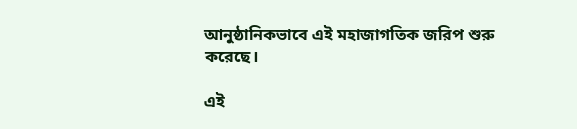আনুষ্ঠানিকভাবে এই মহাজাগতিক জরিপ শুরু করেছে।

এই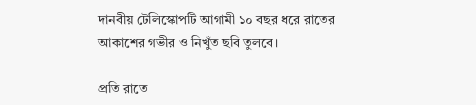দানবীয় টেলিস্কোপটি আগামী ১০ বছর ধরে রাতের আকাশের গভীর ও নিখুঁত ছবি তুলবে।

প্রতি রাতে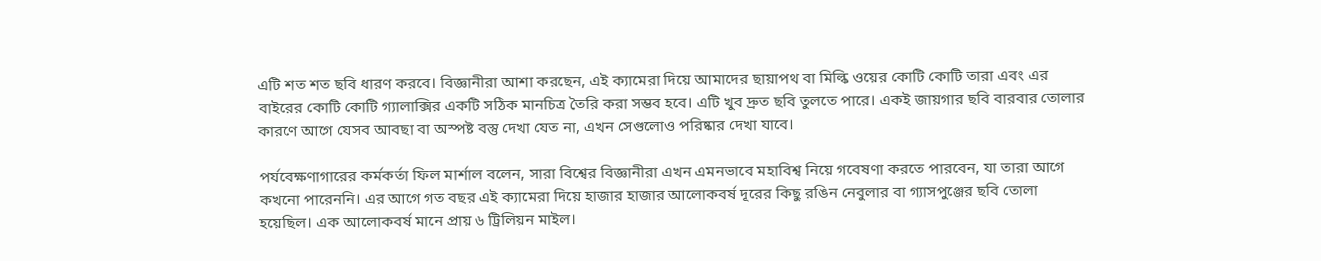এটি শত শত ছবি ধারণ করবে। বিজ্ঞানীরা আশা করছেন, এই ক্যামেরা দিয়ে আমাদের ছায়াপথ বা মিল্কি ওয়ের কোটি কোটি তারা এবং এর বাইরের কোটি কোটি গ্যালাক্সির একটি সঠিক মানচিত্র তৈরি করা সম্ভব হবে। এটি খুব দ্রুত ছবি তুলতে পারে। একই জায়গার ছবি বারবার তোলার কারণে আগে যেসব আবছা বা অস্পষ্ট বস্তু দেখা যেত না, এখন সেগুলোও পরিষ্কার দেখা যাবে।

পর্যবেক্ষণাগারের কর্মকর্তা ফিল মার্শাল বলেন, সারা বিশ্বের বিজ্ঞানীরা এখন এমনভাবে মহাবিশ্ব নিয়ে গবেষণা করতে পারবেন, যা তারা আগে কখনো পারেননি। এর আগে গত বছর এই ক্যামেরা দিয়ে হাজার হাজার আলোকবর্ষ দূরের কিছু রঙিন নেবুলার বা গ্যাসপুঞ্জের ছবি তোলা হয়েছিল। এক আলোকবর্ষ মানে প্রায় ৬ ট্রিলিয়ন মাইল।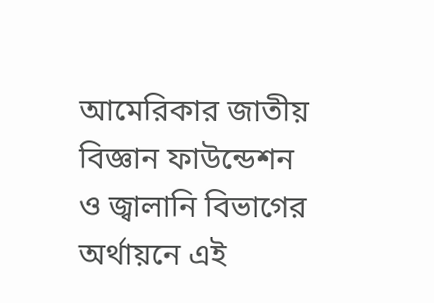আমেরিকার জাতীয় বিজ্ঞান ফাউন্ডেশন ও জ্বালানি বিভাগের অর্থায়নে এই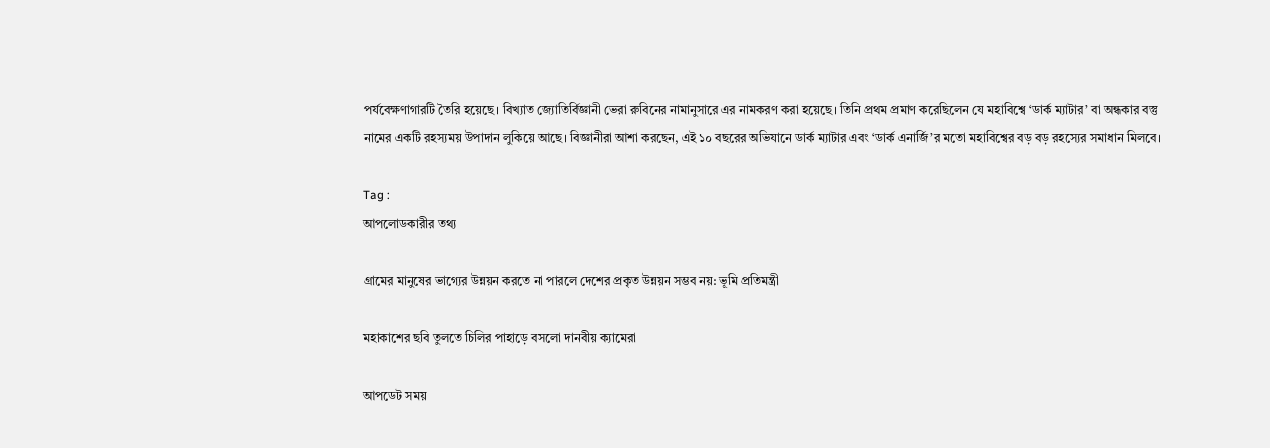পর্যবেক্ষণাগারটি তৈরি হয়েছে। বিখ্যাত জ্যোতির্বিজ্ঞানী ভেরা রুবিনের নামানুসারে এর নামকরণ করা হয়েছে। তিনি প্রথম প্রমাণ করেছিলেন যে মহাবিশ্বে ‘ডার্ক ম্যাটার’ বা অন্ধকার বস্তু নামের একটি রহস্যময় উপাদান লুকিয়ে আছে। বিজ্ঞানীরা আশা করছেন, এই ১০ বছরের অভিযানে ডার্ক ম্যাটার এবং ‘ডার্ক এনার্জি’র মতো মহাবিশ্বের বড় বড় রহস্যের সমাধান মিলবে।

Tag :
আপলোডকারীর তথ্য

গ্রামের মানুষের ভাগ্যের উন্নয়ন করতে না পারলে দেশের প্রকৃত উন্নয়ন সম্ভব নয়: ভূমি প্রতিমন্ত্রী

মহাকাশের ছবি তুলতে চিলির পাহাড়ে বসলো দানবীয় ক্যামেরা

আপডেট সময়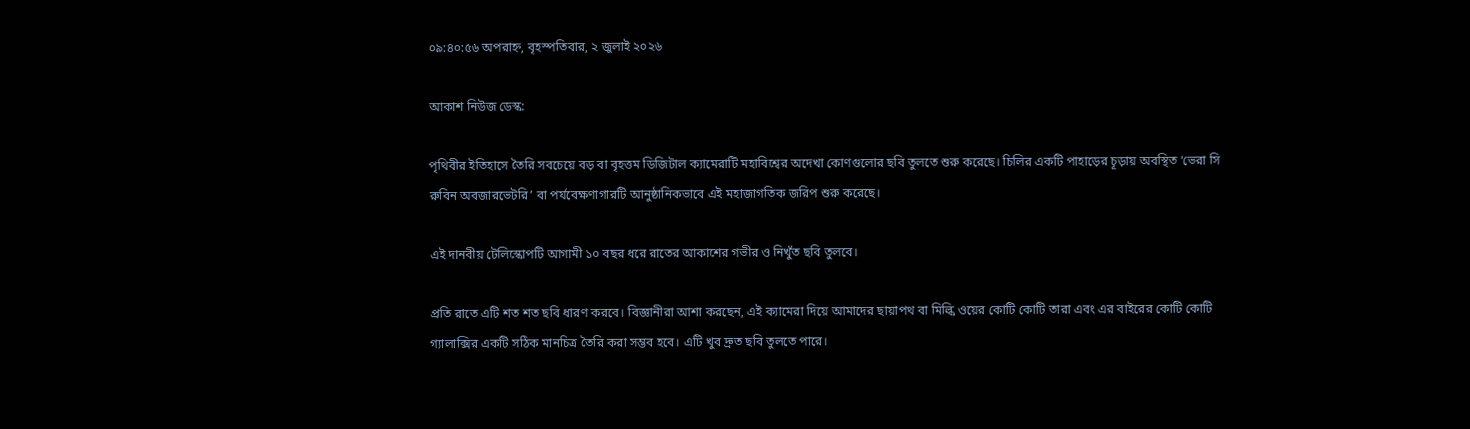০৯:৪০:৫৬ অপরাহ্ন, বৃহস্পতিবার, ২ জুলাই ২০২৬

আকাশ নিউজ ডেস্ক:

পৃথিবীর ইতিহাসে তৈরি সবচেয়ে বড় বা বৃহত্তম ডিজিটাল ক্যামেরাটি মহাবিশ্বের অদেখা কোণগুলোর ছবি তুলতে শুরু করেছে। চিলির একটি পাহাড়ের চূড়ায় অবস্থিত ‘ভেরা সি রুবিন অবজারভেটরি’ বা পর্যবেক্ষণাগারটি আনুষ্ঠানিকভাবে এই মহাজাগতিক জরিপ শুরু করেছে।

এই দানবীয় টেলিস্কোপটি আগামী ১০ বছর ধরে রাতের আকাশের গভীর ও নিখুঁত ছবি তুলবে।

প্রতি রাতে এটি শত শত ছবি ধারণ করবে। বিজ্ঞানীরা আশা করছেন, এই ক্যামেরা দিয়ে আমাদের ছায়াপথ বা মিল্কি ওয়ের কোটি কোটি তারা এবং এর বাইরের কোটি কোটি গ্যালাক্সির একটি সঠিক মানচিত্র তৈরি করা সম্ভব হবে। এটি খুব দ্রুত ছবি তুলতে পারে।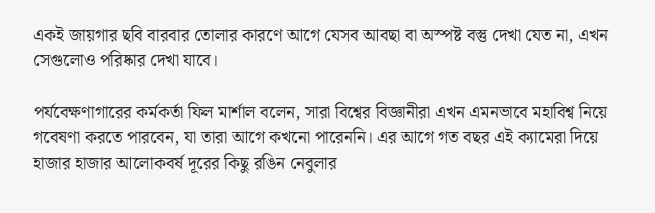একই জায়গার ছবি বারবার তোলার কারণে আগে যেসব আবছা বা অস্পষ্ট বস্তু দেখা যেত না, এখন সেগুলোও পরিষ্কার দেখা যাবে।

পর্যবেক্ষণাগারের কর্মকর্তা ফিল মার্শাল বলেন, সারা বিশ্বের বিজ্ঞানীরা এখন এমনভাবে মহাবিশ্ব নিয়ে গবেষণা করতে পারবেন, যা তারা আগে কখনো পারেননি। এর আগে গত বছর এই ক্যামেরা দিয়ে হাজার হাজার আলোকবর্ষ দূরের কিছু রঙিন নেবুলার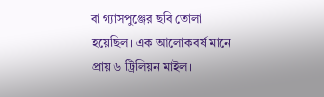বা গ্যাসপুঞ্জের ছবি তোলা হয়েছিল। এক আলোকবর্ষ মানে প্রায় ৬ ট্রিলিয়ন মাইল।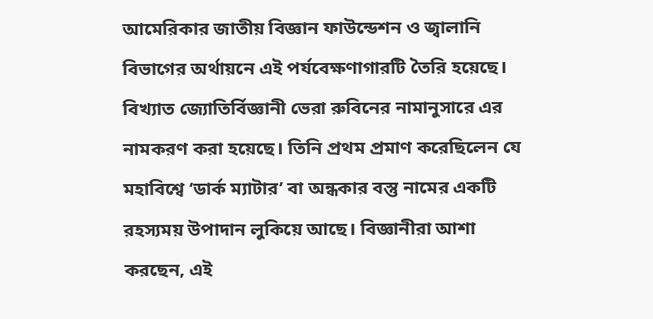আমেরিকার জাতীয় বিজ্ঞান ফাউন্ডেশন ও জ্বালানি বিভাগের অর্থায়নে এই পর্যবেক্ষণাগারটি তৈরি হয়েছে। বিখ্যাত জ্যোতির্বিজ্ঞানী ভেরা রুবিনের নামানুসারে এর নামকরণ করা হয়েছে। তিনি প্রথম প্রমাণ করেছিলেন যে মহাবিশ্বে ‘ডার্ক ম্যাটার’ বা অন্ধকার বস্তু নামের একটি রহস্যময় উপাদান লুকিয়ে আছে। বিজ্ঞানীরা আশা করছেন, এই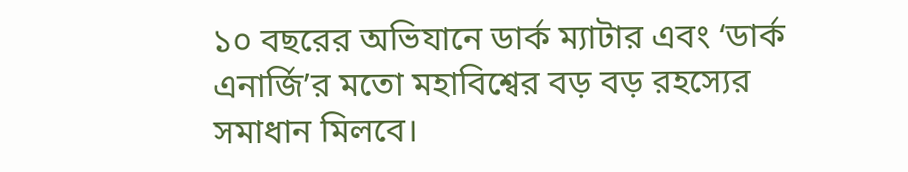১০ বছরের অভিযানে ডার্ক ম্যাটার এবং ‘ডার্ক এনার্জি’র মতো মহাবিশ্বের বড় বড় রহস্যের সমাধান মিলবে।